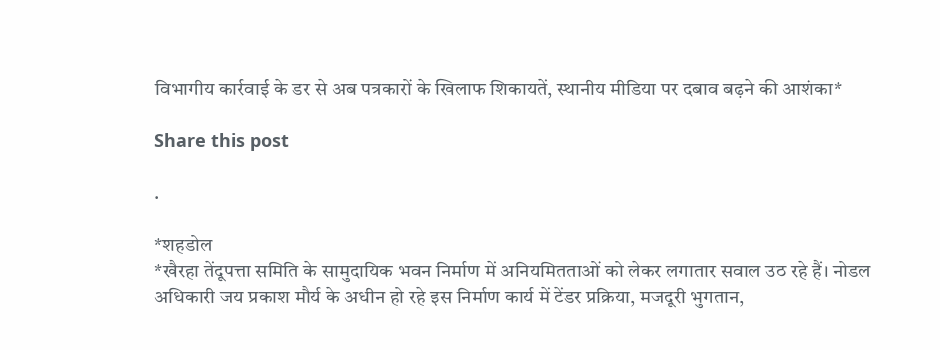विभागीय कार्रवाई के डर से अब पत्रकारों के खिलाफ शिकायतें, स्थानीय मीडिया पर दबाव बढ़ने की आशंका*

Share this post

.

*शहडोल
*खैरहा तेंदूपत्ता समिति के सामुदायिक भवन निर्माण में अनियमितताओं को लेकर लगातार सवाल उठ रहे हैं। नोडल अधिकारी जय प्रकाश मौर्य के अधीन हो रहे इस निर्माण कार्य में टेंडर प्रक्रिया, मजदूरी भुगतान,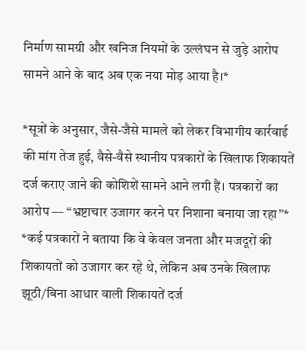निर्माण सामग्री और खनिज नियमों के उल्लंघन से जुड़े आरोप सामने आने के बाद अब एक नया मोड़ आया है।*

*सूत्रों के अनुसार, जैसे-जैसे मामले को लेकर विभागीय कार्रवाई की मांग तेज हुई, वैसे-वैसे स्थानीय पत्रकारों के खिलाफ शिकायतें दर्ज कराए जाने की कोशिशें सामने आने लगी हैं। पत्रकारों का आरोप — “भ्रष्टाचार उजागर करने पर निशाना बनाया जा रहा”*
*कई पत्रकारों ने बताया कि वे केवल जनता और मजदूरों की शिकायतों को उजागर कर रहे थे, लेकिन अब उनके खिलाफ झूठी/बिना आधार वाली शिकायतें दर्ज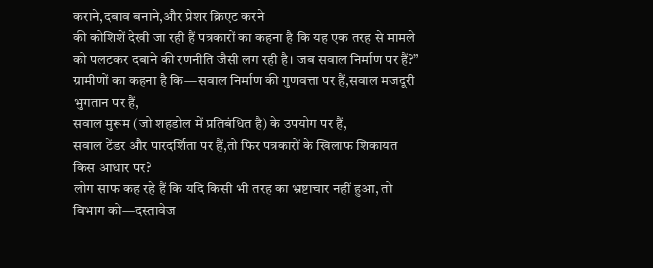कराने,दबाव बनाने,और प्रेशर क्रिएट करने
की कोशिशें देखी जा रही हैं पत्रकारों का कहना है कि यह एक तरह से मामले को पलटकर दबाने की रणनीति जैसी लग रही है। जब सवाल निर्माण पर हैं?”
ग्रामीणों का कहना है कि—सवाल निर्माण की गुणवत्ता पर हैं,सवाल मजदूरी भुगतान पर हैं,
सवाल मुरूम (जो शहडोल में प्रतिबंधित है) के उपयोग पर हैं,
सवाल टेंडर और पारदर्शिता पर हैं,तो फिर पत्रकारों के खिलाफ शिकायत किस आधार पर?
लोग साफ कह रहे हैं कि यदि किसी भी तरह का भ्रष्टाचार नहीं हुआ, तो विभाग को—दस्तावेज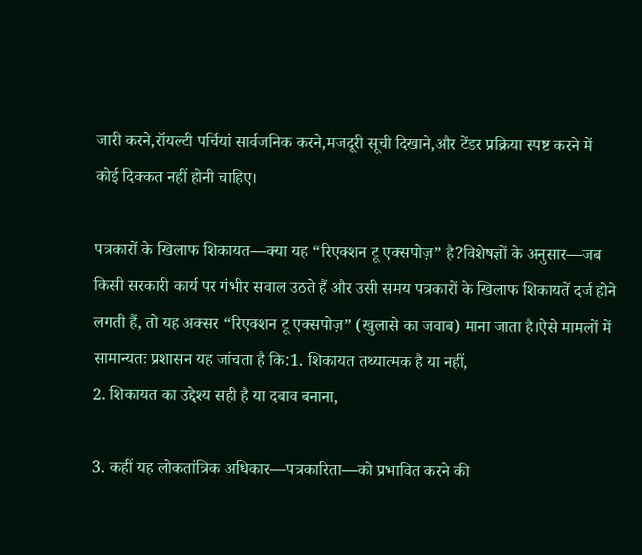जारी करने,रॉयल्टी पर्चियां सार्वजनिक करने,मजदूरी सूची दिखाने,और टेंडर प्रक्रिया स्पष्ट करने में कोई दिक्कत नहीं होनी चाहिए।

पत्रकारों के खिलाफ शिकायत—क्या यह “रिएक्शन टू एक्सपोज़” है?विशेषज्ञों के अनुसार—जब किसी सरकारी कार्य पर गंभीर सवाल उठते हैं और उसी समय पत्रकारों के खिलाफ शिकायतें दर्ज होने लगती हैं, तो यह अक्सर “रिएक्शन टू एक्सपोज़” (खुलासे का जवाब) माना जाता है।ऐसे मामलों में सामान्यतः प्रशासन यह जांचता है कि:1. शिकायत तथ्यात्मक है या नहीं,
2. शिकायत का उद्देश्य सही है या दबाव बनाना,

3. कहीं यह लोकतांत्रिक अधिकार—पत्रकारिता—को प्रभावित करने की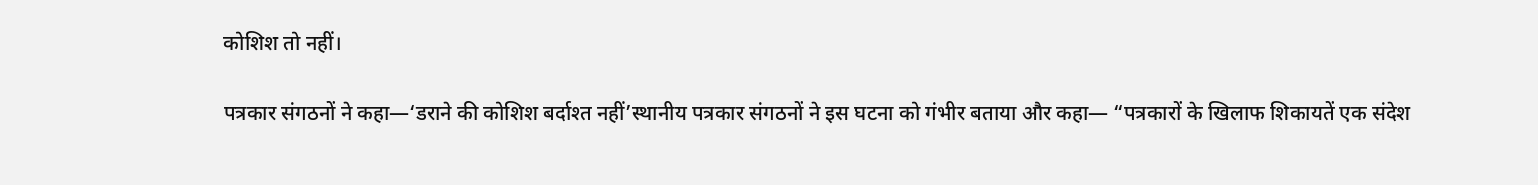कोशिश तो नहीं।

पत्रकार संगठनों ने कहा—‘डराने की कोशिश बर्दाश्त नहीं’स्थानीय पत्रकार संगठनों ने इस घटना को गंभीर बताया और कहा— “पत्रकारों के खिलाफ शिकायतें एक संदेश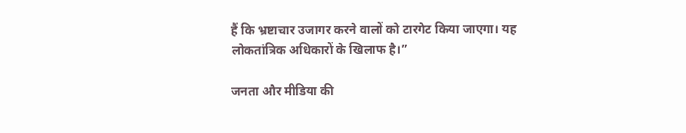हैं कि भ्रष्टाचार उजागर करने वालों को टारगेट किया जाएगा। यह लोकतांत्रिक अधिकारों के खिलाफ है।”

जनता और मीडिया की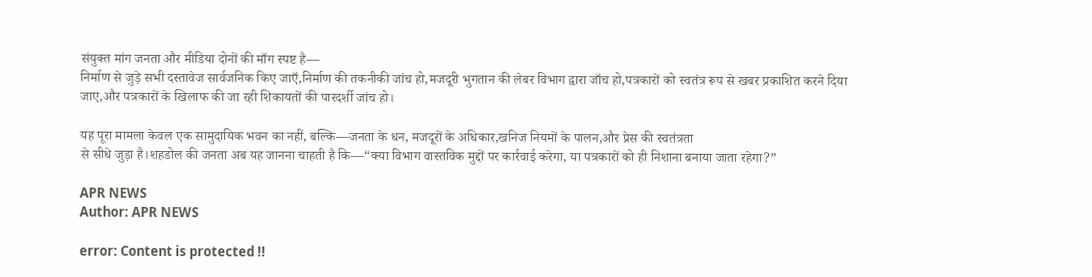संयुक्त मांग जनता और मीडिया दोनों की माँग स्पष्ट है—
निर्माण से जुड़े सभी दस्तावेज सार्वजनिक किए जाएँ,निर्माण की तकनीकी जांच हो,मजदूरी भुगतान की लेबर विभाग द्वारा जाँच हो,पत्रकारों को स्वतंत्र रूप से खबर प्रकाशित करने दिया जाए,और पत्रकारों के खिलाफ की जा रही शिकायतों की पारदर्शी जांच हो।

यह पूरा मामला केवल एक सामुदायिक भवन का नहीं, बल्कि—जनता के धन, मजदूरों के अधिकार,खनिज नियमों के पालन,और प्रेस की स्वतंत्रता
से सीधे जुड़ा है।शहडोल की जनता अब यह जानना चाहती है कि—“क्या विभाग वास्तविक मुद्दों पर कार्रवाई करेगा, या पत्रकारों को ही निशाना बनाया जाता रहेगा?”

APR NEWS
Author: APR NEWS

error: Content is protected !!